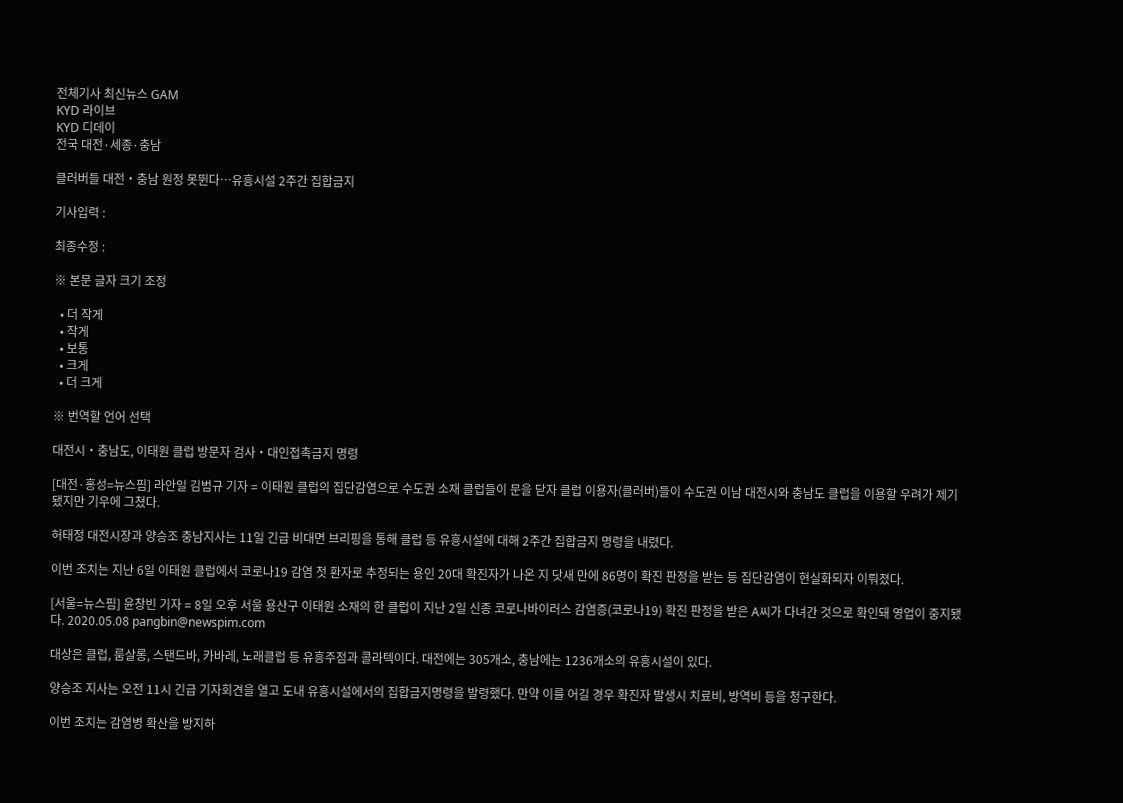전체기사 최신뉴스 GAM
KYD 라이브
KYD 디데이
전국 대전·세종·충남

클러버들 대전‧충남 원정 못뛴다…유흥시설 2주간 집합금지

기사입력 :

최종수정 :

※ 본문 글자 크기 조정

  • 더 작게
  • 작게
  • 보통
  • 크게
  • 더 크게

※ 번역할 언어 선택

대전시‧충남도, 이태원 클럽 방문자 검사‧대인접촉금지 명령

[대전·홍성=뉴스핌] 라안일 김범규 기자 = 이태원 클럽의 집단감염으로 수도권 소재 클럽들이 문을 닫자 클럽 이용자(클러버)들이 수도권 이남 대전시와 충남도 클럽을 이용할 우려가 제기됐지만 기우에 그쳤다.

허태정 대전시장과 양승조 충남지사는 11일 긴급 비대면 브리핑을 통해 클럽 등 유흥시설에 대해 2주간 집합금지 명령을 내렸다.

이번 조치는 지난 6일 이태원 클럽에서 코로나19 감염 첫 환자로 추정되는 용인 20대 확진자가 나온 지 닷새 만에 86명이 확진 판정을 받는 등 집단감염이 현실화되자 이뤄졌다.

[서울=뉴스핌] 윤창빈 기자 = 8일 오후 서울 용산구 이태원 소재의 한 클럽이 지난 2일 신종 코로나바이러스 감염증(코로나19) 확진 판정을 받은 A씨가 다녀간 것으로 확인돼 영업이 중지됐다. 2020.05.08 pangbin@newspim.com

대상은 클럽, 룸살롱, 스탠드바, 카바레, 노래클럽 등 유흥주점과 콜라텍이다. 대전에는 305개소, 충남에는 1236개소의 유흥시설이 있다.

양승조 지사는 오전 11시 긴급 기자회견을 열고 도내 유흥시설에서의 집합금지명령을 발령했다. 만약 이를 어길 경우 확진자 발생시 치료비, 방역비 등을 청구한다.

이번 조치는 감염병 확산을 방지하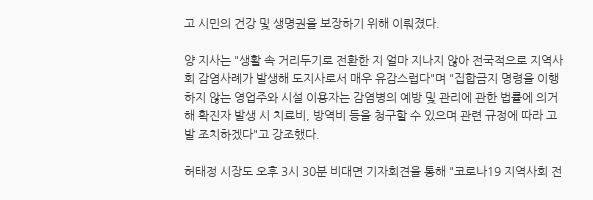고 시민의 건강 및 생명권을 보장하기 위해 이뤄졌다.

양 지사는 "생활 속 거리두기로 전환한 지 얼마 지나지 않아 전국적으로 지역사회 감염사례가 발생해 도지사로서 매우 유감스럽다"며 "집합금지 명령을 이행하지 않는 영업주와 시설 이용자는 감염병의 예방 및 관리에 관한 법률에 의거해 확진자 발생 시 치료비, 방역비 등을 청구할 수 있으며 관련 규정에 따라 고발 조치하겠다"고 강조했다.

허태정 시장도 오후 3시 30분 비대면 기자회견을 통해 "코로나19 지역사회 전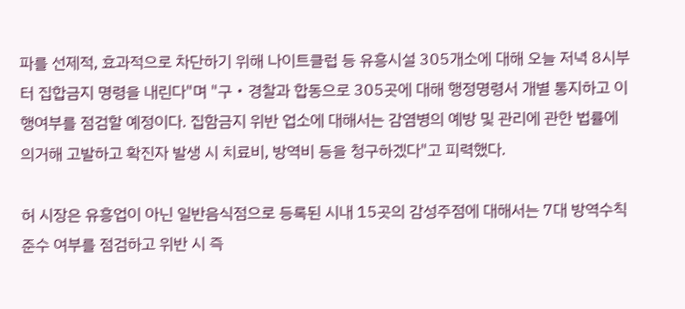파를 선제적, 효과적으로 차단하기 위해 나이트클럽 등 유흥시설 305개소에 대해 오늘 저녁 8시부터 집합금지 명령을 내린다"며 "구‧경찰과 합동으로 305곳에 대해 행정명령서 개별 통지하고 이행여부를 점검할 예정이다. 집함금지 위반 업소에 대해서는 감염병의 예방 및 관리에 관한 법률에 의거해 고발하고 확진자 발생 시 치료비, 방역비 등을 청구하겠다"고 피력했다.

허 시장은 유흥업이 아닌 일반음식점으로 등록된 시내 15곳의 감성주점에 대해서는 7대 방역수칙 준수 여부를 점검하고 위반 시 즉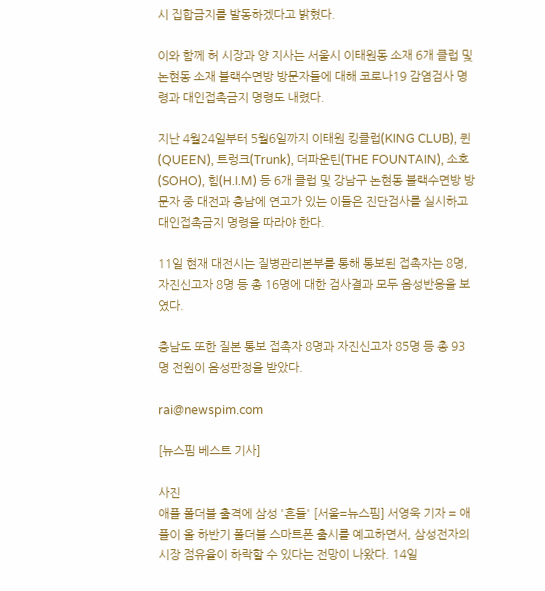시 집합금지를 발동하겠다고 밝혔다.

이와 함께 허 시장과 양 지사는 서울시 이태원동 소재 6개 클럽 및 논현동 소재 블랙수면방 방문자들에 대해 코로나19 감염검사 명령과 대인접촉금지 명령도 내렸다.

지난 4월24일부터 5월6일까지 이태원 킹클럽(KING CLUB), 퀸(QUEEN), 트렁크(Trunk), 더파운틴(THE FOUNTAIN), 소호(SOHO), 힘(H.I.M) 등 6개 클럽 및 강남구 논현동 블랙수면방 방문자 중 대전과 충남에 연고가 있는 이들은 진단검사를 실시하고 대인접촉금지 명령을 따라야 한다.

11일 현재 대전시는 질병관리본부를 통해 통보된 접촉자는 8명, 자진신고자 8명 등 총 16명에 대한 검사결과 모두 음성반응을 보였다.

충남도 또한 질본 통보 접촉자 8명과 자진신고자 85명 등 총 93명 전원이 음성판정을 받았다.

rai@newspim.com

[뉴스핌 베스트 기사]

사진
애플 폴더블 출격에 삼성 '흔들' [서울=뉴스핌] 서영욱 기자 = 애플이 올 하반기 폴더블 스마트폰 출시를 예고하면서, 삼성전자의 시장 점유율이 하락할 수 있다는 전망이 나왔다. 14일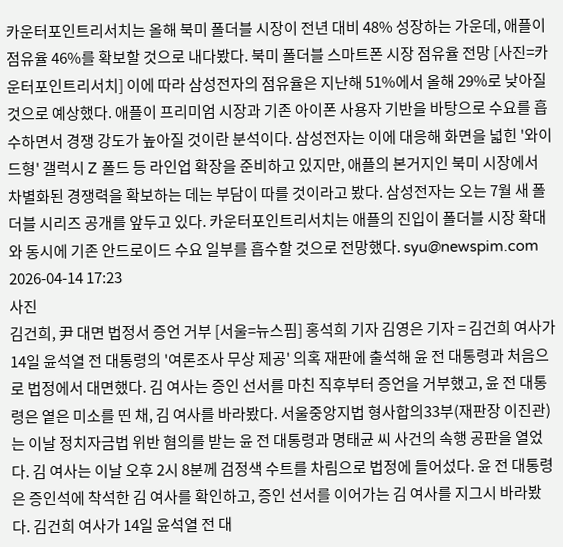카운터포인트리서치는 올해 북미 폴더블 시장이 전년 대비 48% 성장하는 가운데, 애플이 점유율 46%를 확보할 것으로 내다봤다. 북미 폴더블 스마트폰 시장 점유율 전망 [사진=카운터포인트리서치] 이에 따라 삼성전자의 점유율은 지난해 51%에서 올해 29%로 낮아질 것으로 예상했다. 애플이 프리미엄 시장과 기존 아이폰 사용자 기반을 바탕으로 수요를 흡수하면서 경쟁 강도가 높아질 것이란 분석이다. 삼성전자는 이에 대응해 화면을 넓힌 '와이드형' 갤럭시 Z 폴드 등 라인업 확장을 준비하고 있지만, 애플의 본거지인 북미 시장에서 차별화된 경쟁력을 확보하는 데는 부담이 따를 것이라고 봤다. 삼성전자는 오는 7월 새 폴더블 시리즈 공개를 앞두고 있다. 카운터포인트리서치는 애플의 진입이 폴더블 시장 확대와 동시에 기존 안드로이드 수요 일부를 흡수할 것으로 전망했다. syu@newspim.com 2026-04-14 17:23
사진
김건희, 尹 대면 법정서 증언 거부 [서울=뉴스핌] 홍석희 기자 김영은 기자 = 김건희 여사가 14일 윤석열 전 대통령의 '여론조사 무상 제공' 의혹 재판에 출석해 윤 전 대통령과 처음으로 법정에서 대면했다. 김 여사는 증인 선서를 마친 직후부터 증언을 거부했고, 윤 전 대통령은 옅은 미소를 띤 채, 김 여사를 바라봤다. 서울중앙지법 형사합의33부(재판장 이진관)는 이날 정치자금법 위반 혐의를 받는 윤 전 대통령과 명태균 씨 사건의 속행 공판을 열었다. 김 여사는 이날 오후 2시 8분께 검정색 수트를 차림으로 법정에 들어섰다. 윤 전 대통령은 증인석에 착석한 김 여사를 확인하고, 증인 선서를 이어가는 김 여사를 지그시 바라봤다. 김건희 여사가 14일 윤석열 전 대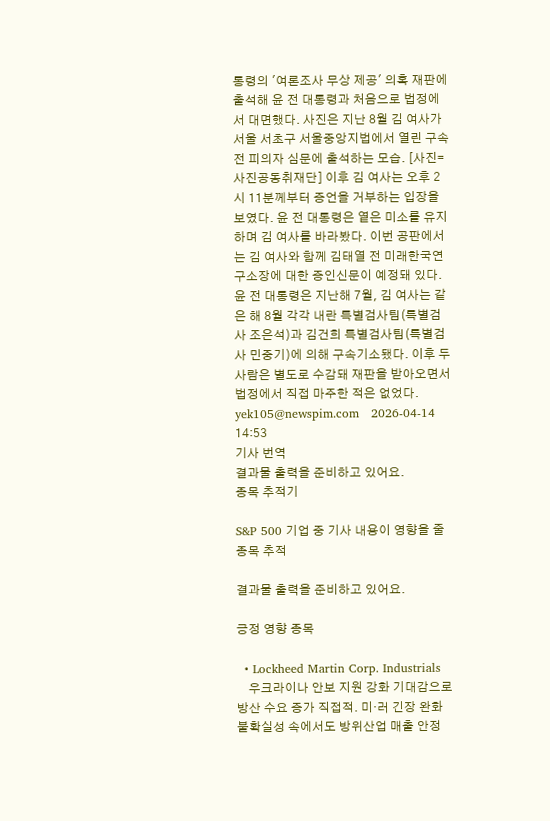통령의 '여론조사 무상 제공' 의혹 재판에 출석해 윤 전 대통령과 처음으로 법정에서 대면했다. 사진은 지난 8월 김 여사가 서울 서초구 서울중앙지법에서 열린 구속 전 피의자 심문에 출석하는 모습. [사진=사진공동취재단] 이후 김 여사는 오후 2시 11분께부터 증언을 거부하는 입장을 보였다. 윤 전 대통령은 옅은 미소를 유지하며 김 여사를 바라봤다. 이번 공판에서는 김 여사와 함께 김태열 전 미래한국연구소장에 대한 증인신문이 예정돼 있다. 윤 전 대통령은 지난해 7월, 김 여사는 같은 해 8월 각각 내란 특별검사팀(특별검사 조은석)과 김건희 특별검사팀(특별검사 민중기)에 의해 구속기소됐다. 이후 두 사람은 별도로 수감돼 재판을 받아오면서 법정에서 직접 마주한 적은 없었다. yek105@newspim.com   2026-04-14 14:53
기사 번역
결과물 출력을 준비하고 있어요.
종목 추적기

S&P 500 기업 중 기사 내용이 영향을 줄 종목 추적

결과물 출력을 준비하고 있어요.

긍정 영향 종목

  • Lockheed Martin Corp. Industrials
    우크라이나 안보 지원 강화 기대감으로 방산 수요 증가 직접적. 미·러 긴장 완화 불확실성 속에서도 방위산업 매출 안정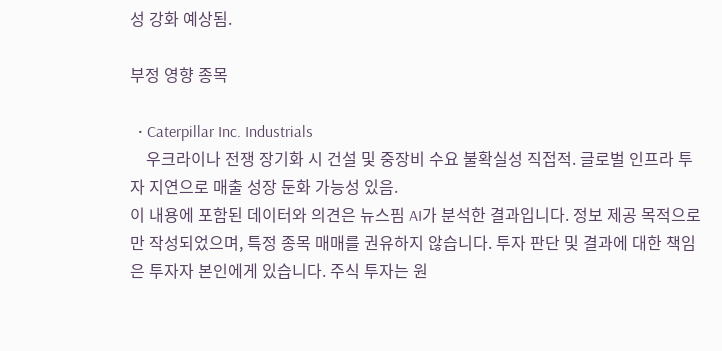성 강화 예상됨.

부정 영향 종목

  • Caterpillar Inc. Industrials
    우크라이나 전쟁 장기화 시 건설 및 중장비 수요 불확실성 직접적. 글로벌 인프라 투자 지연으로 매출 성장 둔화 가능성 있음.
이 내용에 포함된 데이터와 의견은 뉴스핌 AI가 분석한 결과입니다. 정보 제공 목적으로만 작성되었으며, 특정 종목 매매를 권유하지 않습니다. 투자 판단 및 결과에 대한 책임은 투자자 본인에게 있습니다. 주식 투자는 원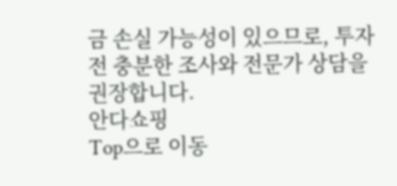금 손실 가능성이 있으므로, 투자 전 충분한 조사와 전문가 상담을 권장합니다.
안다쇼핑
Top으로 이동